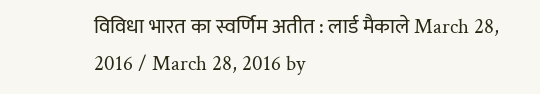विविधा भारत का स्वर्णिम अतीत : लार्ड मैकाले March 28, 2016 / March 28, 2016 by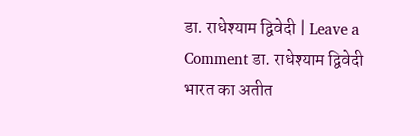डा. राधेश्याम द्विवेदी | Leave a Comment डा. राधेश्याम द्विवेदी भारत का अतीत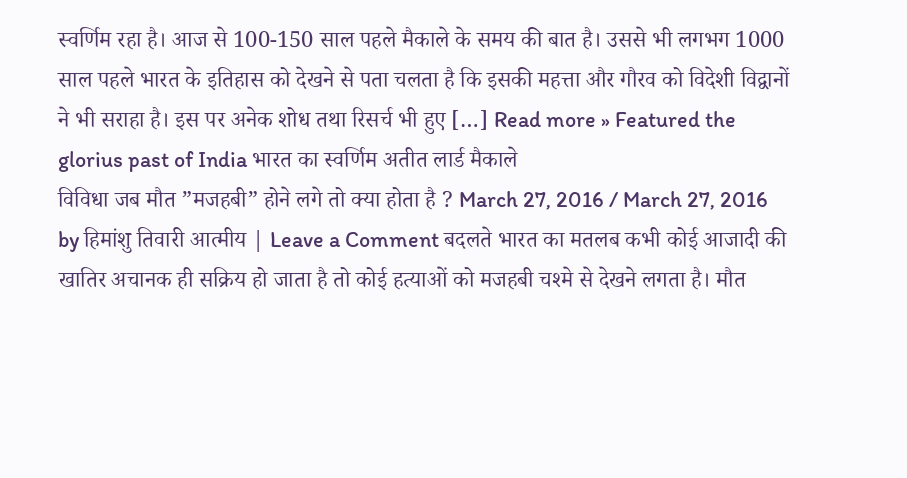स्वर्णिम रहा है। आज से 100-150 साल पहले मैकाले के समय की बात है। उससे भी लगभग 1000 साल पहले भारत के इतिहास को देखने से पता चलता है कि इसकी महत्ता और गौरव को विदेशी विद्वानों ने भी सराहा है। इस पर अनेक शोध तथा रिसर्च भी हुए […] Read more » Featured the glorius past of India भारत का स्वर्णिम अतीत लार्ड मैकाले
विविधा जब मौत ”मजहबी” होने लगे तो क्या होता है ? March 27, 2016 / March 27, 2016 by हिमांशु तिवारी आत्मीय | Leave a Comment बदलते भारत का मतलब कभी कोई आजादी की खातिर अचानक ही सक्रिय हो जाता है तो कोई हत्याओं को मजहबी चश्मे से देखने लगता है। मौत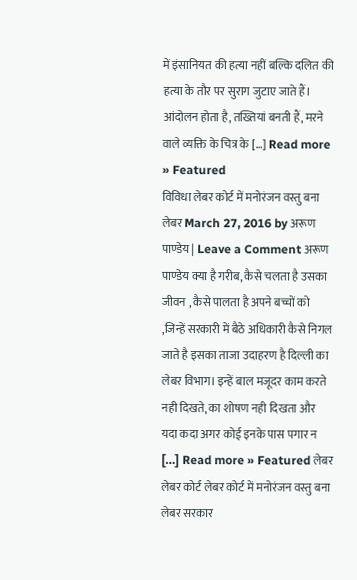में इंसानियत की हत्या नहीं बल्कि दलित की हत्या के तौर पर सुराग जुटाए जाते हैं। आंदोलन होता है, तख्तियां बनती हैं, मरने वाले व्यक्ति के चित्र के […] Read more » Featured
विविधा लेबर कोर्ट में मनोरंजन वस्तु बना लेबर March 27, 2016 by अरूण पाण्डेय | Leave a Comment अरूण पाण्डेय क्या है गरीब, कैसे चलता है उसका जीवन , कैसे पालता है अपने बच्चों को ,जिन्हें सरकारी में बैठे अधिकारी कैसे निगल जाते है इसका ताजा उदाहरण है दिल्ली का लेबर विभाग। इन्हें बाल मजूदर काम करते नही दिखते, का शोषण नही दिखता और यदा कदा अगर कोई इनके पास पगार न […] Read more » Featured लेबर लेबर कोर्ट लेबर कोर्ट में मनोरंजन वस्तु बना लेबर सरकार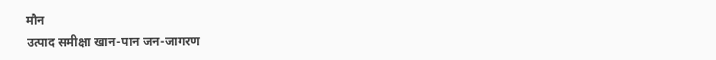मौन
उत्पाद समीक्षा खान-पान जन-जागरण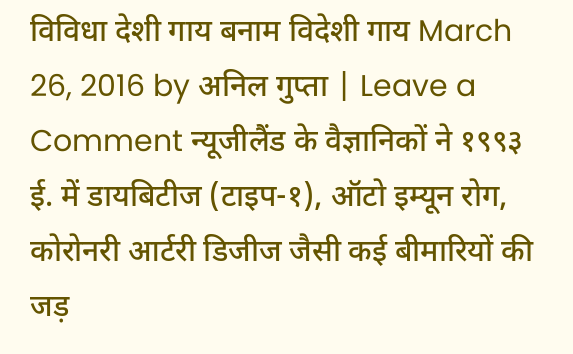विविधा देशी गाय बनाम विदेशी गाय March 26, 2016 by अनिल गुप्ता | Leave a Comment न्यूजीलैंड के वैज्ञानिकों ने १९९३ ई. में डायबिटीज (टाइप-१), ऑटो इम्यून रोग, कोरोनरी आर्टरी डिजीज जैसी कई बीमारियों की जड़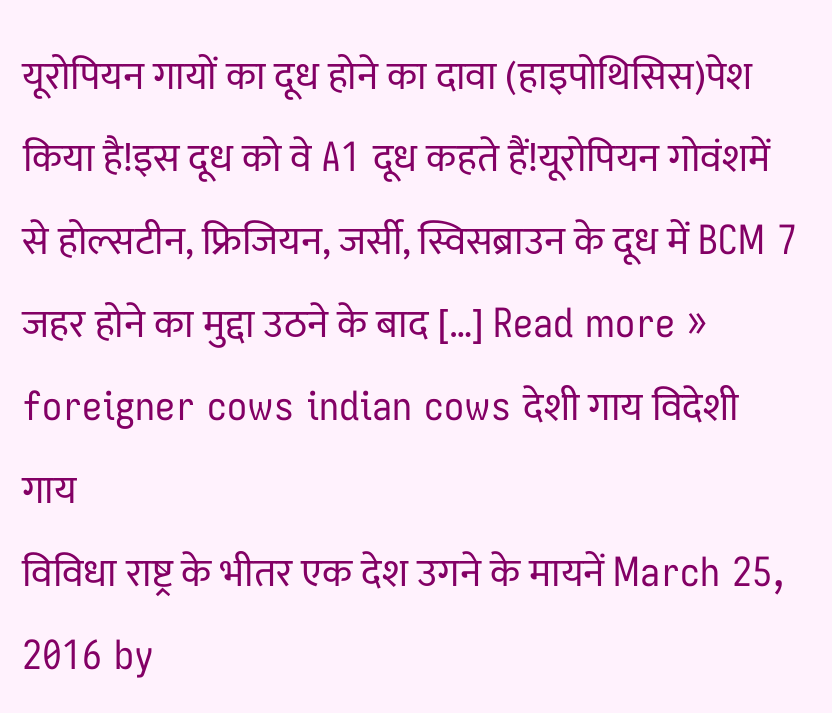यूरोपियन गायों का दूध होने का दावा (हाइपोथिसिस)पेश किया है!इस दूध को वे A1 दूध कहते हैं!यूरोपियन गोवंशमें से होल्सटीन, फ्रिजियन, जर्सी, स्विसब्राउन के दूध में BCM 7 जहर होने का मुद्दा उठने के बाद […] Read more » foreigner cows indian cows देशी गाय विदेशी गाय
विविधा राष्ट्र के भीतर एक देश उगने के मायनें March 25, 2016 by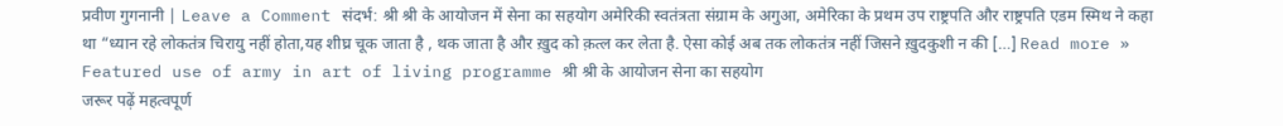प्रवीण गुगनानी | Leave a Comment संदर्भ: श्री श्री के आयोजन में सेना का सहयोग अमेरिकी स्वतंत्रता संग्राम के अगुआ, अमेरिका के प्रथम उप राष्ट्रपति और राष्ट्रपति एडम स्मिथ ने कहा था “ध्यान रहे लोकतंत्र चिरायु नहीं होता,यह शीघ्र चूक जाता है , थक जाता है और ख़ुद को क़त्ल कर लेता है. ऐसा कोई अब तक लोकतंत्र नहीं जिसने ख़ुदकुशी न की […] Read more » Featured use of army in art of living programme श्री श्री के आयोजन सेना का सहयोग
जरूर पढ़ें महत्वपूर्ण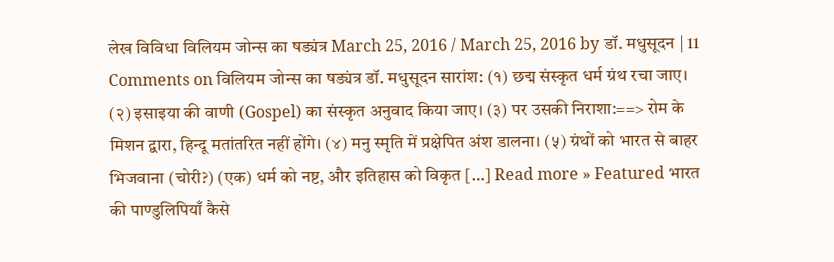लेख विविधा विलियम जोन्स का षड्यंत्र March 25, 2016 / March 25, 2016 by डॉ. मधुसूदन | 11 Comments on विलियम जोन्स का षड्यंत्र डॉ. मधुसूदन सारांश: (१) छद्म संस्कृत धर्म ग्रंथ रचा जाए। (२) इसाइया की वाणी (Gospel) का संस्कृत अनुवाद किया जाए। (३) पर उसकी निराशा:==> रोम के मिशन द्वारा, हिन्दू मतांतरित नहीं होंगे। (४) मनु स्मृति में प्रक्षेपित अंश डालना। (५) ग्रंथों को भारत से बाहर भिजवाना (चोरी?) (एक) धर्म को नष्ट, और इतिहास को विकृत […] Read more » Featured भारत की पाण्डुलिपियाँ कैसे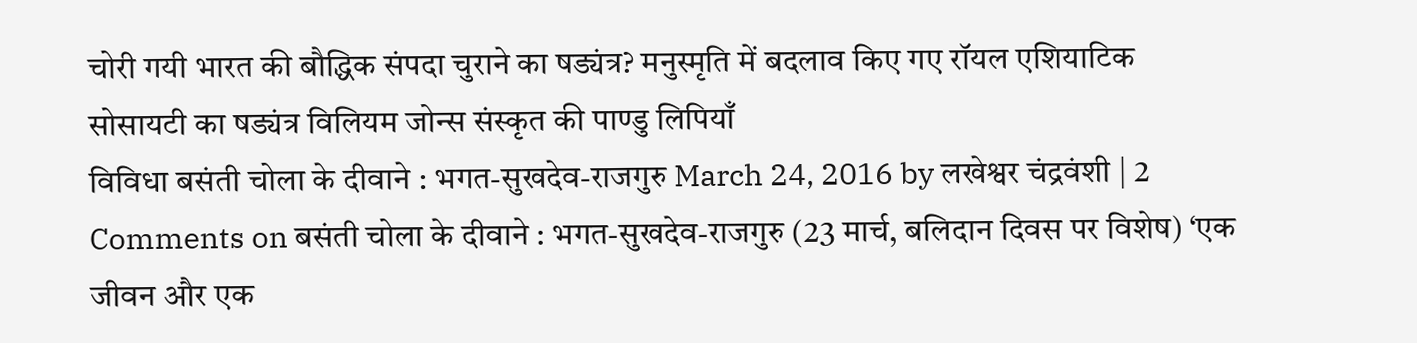चोरी गयी भारत की बौद्धिक संपदा चुराने का षड्यंत्र? मनुस्मृति में बदलाव किए गए रॉयल एशियाटिक सोसायटी का षड्यंत्र विलियम जोन्स संस्कृत की पाण्डु लिपियाँ
विविधा बसंती चोला के दीवाने : भगत-सुखदेव-राजगुरु March 24, 2016 by लखेश्वर चंद्रवंशी | 2 Comments on बसंती चोला के दीवाने : भगत-सुखदेव-राजगुरु (23 मार्च, बलिदान दिवस पर विशेष) ‘एक जीवन और एक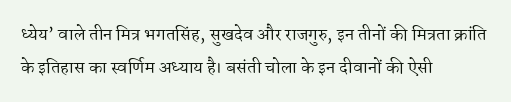ध्येय’ वाले तीन मित्र भगतसिंह, सुखदेव और राजगुरु, इन तीनों की मित्रता क्रांति के इतिहास का स्वर्णिम अध्याय है। बसंती चोला के इन दीवानों की ऐसी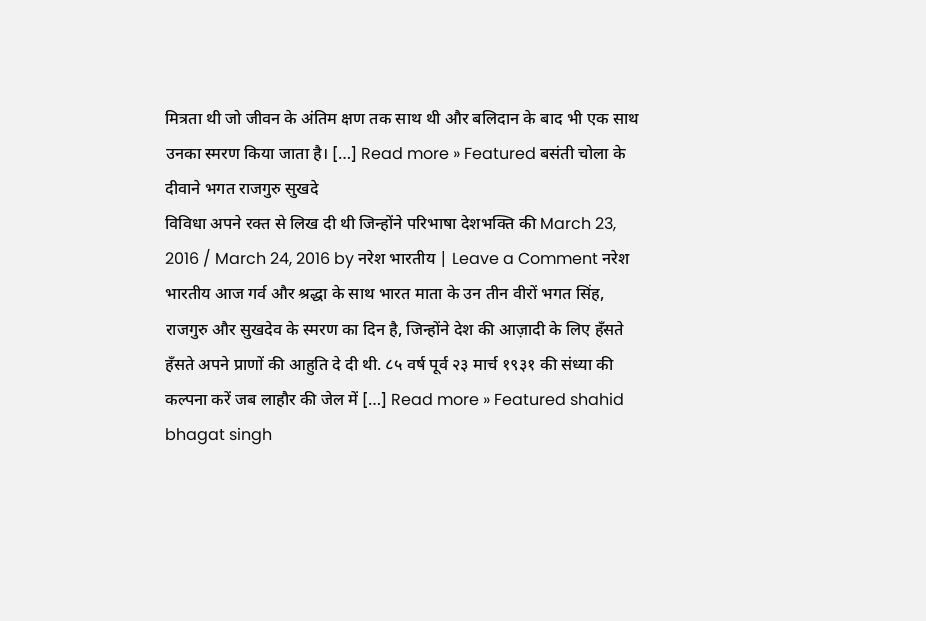मित्रता थी जो जीवन के अंतिम क्षण तक साथ थी और बलिदान के बाद भी एक साथ उनका स्मरण किया जाता है। […] Read more » Featured बसंती चोला के दीवाने भगत राजगुरु सुखदे
विविधा अपने रक्त से लिख दी थी जिन्होंने परिभाषा देशभक्ति की March 23, 2016 / March 24, 2016 by नरेश भारतीय | Leave a Comment नरेश भारतीय आज गर्व और श्रद्धा के साथ भारत माता के उन तीन वीरों भगत सिंह, राजगुरु और सुखदेव के स्मरण का दिन है, जिन्होंने देश की आज़ादी के लिए हँसते हँसते अपने प्राणों की आहुति दे दी थी. ८५ वर्ष पूर्व २३ मार्च १९३१ की संध्या की कल्पना करें जब लाहौर की जेल में […] Read more » Featured shahid bhagat singh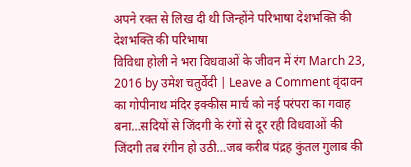अपने रक्त से लिख दी थी जिन्होंने परिभाषा देशभक्ति की देशभक्ति की परिभाषा
विविधा होली ने भरा विधवाओं के जीवन में रंग March 23, 2016 by उमेश चतुर्वेदी | Leave a Comment वृंदावन का गोपीनाथ मंदिर इक्कीस मार्च को नई परंपरा का गवाह बना…सदियों से जिंदगी के रंगों से दूर रही विधवाओं की जिंदगी तब रंगीन हो उठी…जब करीब पंद्रह कुंतल गुलाब की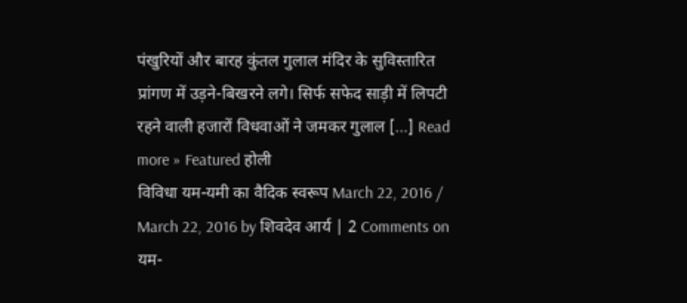पंखुरियों और बारह कुंतल गुलाल मंदिर के सुविस्तारित प्रांगण में उड़ने-बिखरने लगे। सिर्फ सफेद साड़ी में लिपटी रहने वाली हजारों विधवाओं ने जमकर गुलाल […] Read more » Featured होली
विविधा यम-यमी का वैदिक स्वरूप March 22, 2016 / March 22, 2016 by शिवदेव आर्य | 2 Comments on यम-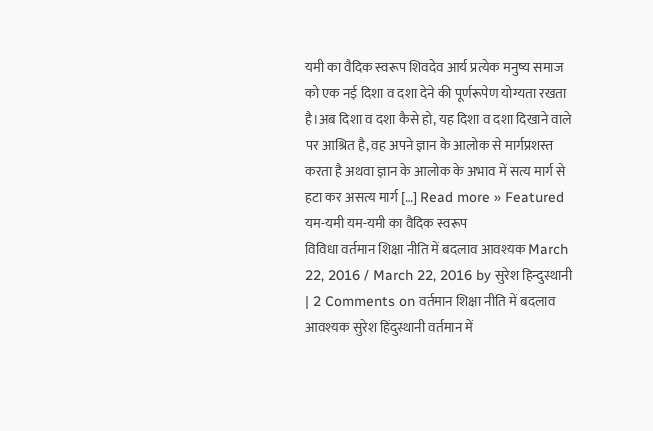यमी का वैदिक स्वरूप शिवदेव आर्य प्रत्येक मनुष्य समाज को एक नई दिशा व दशा देने की पूर्णरूपेण योग्यता रखता है।अब दिशा व दशा कैसे हो, यह दिशा व दशा दिखाने वाले पर आश्रित है, वह अपने ज्ञान के आलोक से मार्गप्रशस्त करता है अथवा ज्ञान के आलोक के अभाव में सत्य मार्ग से हटा कर असत्य मार्ग […] Read more » Featured यम-यमी यम-यमी का वैदिक स्वरूप
विविधा वर्तमान शिक्षा नीति में बदलाव आवश्यक March 22, 2016 / March 22, 2016 by सुरेश हिन्दुस्थानी | 2 Comments on वर्तमान शिक्षा नीति में बदलाव आवश्यक सुरेश हिंदुस्थानी वर्तमान में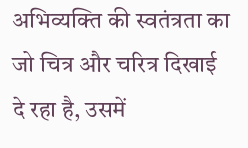अभिव्यक्ति की स्वतंत्रता का जो चित्र और चरित्र दिखाई दे रहा है, उसमें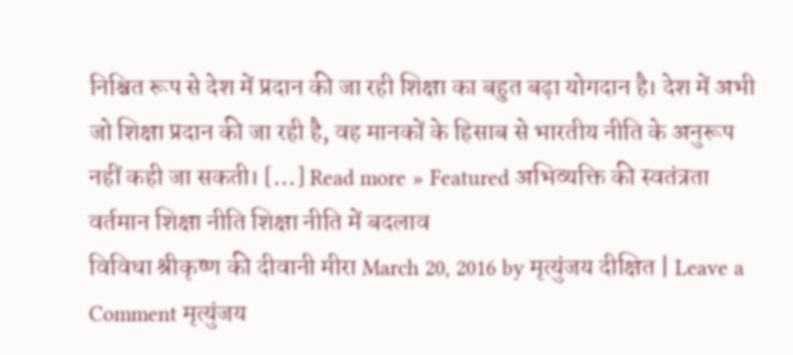निश्चित रूप से देश में प्रदान की जा रही शिक्षा का बहुत बढ़ा योगदान है। देश में अभी जो शिक्षा प्रदान की जा रही है, वह मानकों के हिसाब से भारतीय नीति के अनुरूप नहीं कही जा सकती। […] Read more » Featured अभिव्यक्ति की स्वतंत्रता वर्तमान शिक्षा नीति शिक्षा नीति में बदलाव
विविधा श्रीकृष्ण की दीवानी मीरा March 20, 2016 by मृत्युंजय दीक्षित | Leave a Comment मृत्युंजय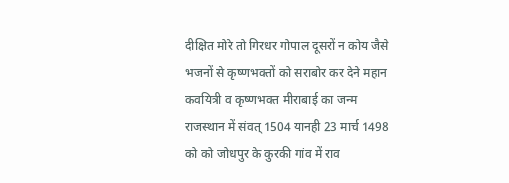दीक्षित मोरे तो गिरधर गोपाल दूसरों न कोय जैसे भजनों से कृष्णभक्तों को सराबोर कर देने महान कवयित्री व कृष्णभक्त मीराबाई का जन्म राजस्थान में संवत् 1504 यानही 23 मार्च 1498 को को जोधपुर के कुरकी गांव में राव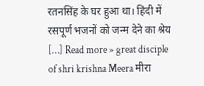रतनसिंह के घर हुआ था। हिंदी में रसपूर्ण भजनों को जन्म देने का श्रेय […] Read more » great disciple of shri krishna Meera मीरा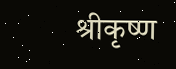श्रीकृष्ण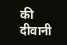की दीवानी